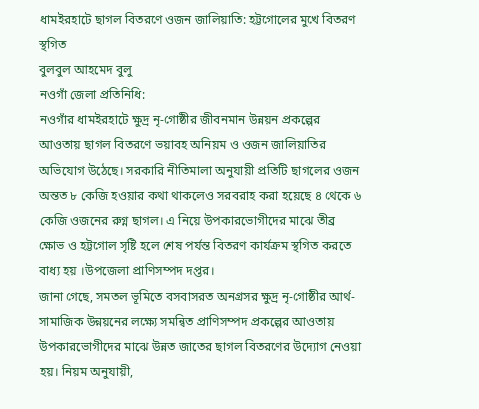ধামইরহাটে ছাগল বিতরণে ওজন জালিয়াতি: হট্টগোলের মুখে বিতরণ স্থগিত
বুলবুল আহমেদ বুলু
নওগাঁ জেলা প্রতিনিধি:
নওগাঁর ধামইরহাটে ক্ষুদ্র নৃ-গোষ্ঠীর জীবনমান উন্নয়ন প্রকল্পের আওতায় ছাগল বিতরণে ভয়াবহ অনিয়ম ও ওজন জালিয়াতির অভিযোগ উঠেছে। সরকারি নীতিমালা অনুযায়ী প্রতিটি ছাগলের ওজন অন্তত ৮ কেজি হওয়ার কথা থাকলেও সরবরাহ করা হয়েছে ৪ থেকে ৬ কেজি ওজনের রুগ্ন ছাগল। এ নিয়ে উপকারভোগীদের মাঝে তীব্র ক্ষোভ ও হট্টগোল সৃষ্টি হলে শেষ পর্যন্ত বিতরণ কার্যক্রম স্থগিত করতে বাধ্য হয় ।উপজেলা প্রাণিসম্পদ দপ্তর।
জানা গেছে, সমতল ভূমিতে বসবাসরত অনগ্রসর ক্ষুদ্র নৃ-গোষ্ঠীর আর্থ-সামাজিক উন্নয়নের লক্ষ্যে সমন্বিত প্রাণিসম্পদ প্রকল্পের আওতায় উপকারভোগীদের মাঝে উন্নত জাতের ছাগল বিতরণের উদ্যোগ নেওয়া হয়। নিয়ম অনুযায়ী,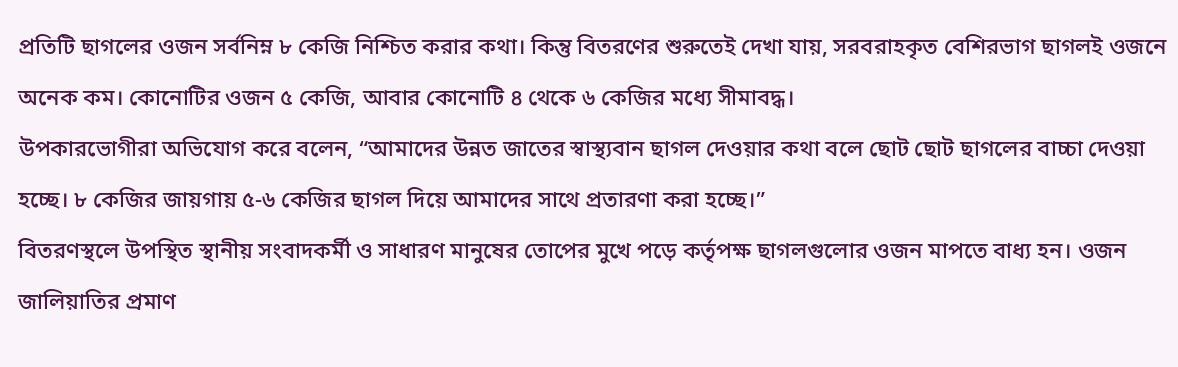প্রতিটি ছাগলের ওজন সর্বনিম্ন ৮ কেজি নিশ্চিত করার কথা। কিন্তু বিতরণের শুরুতেই দেখা যায়, সরবরাহকৃত বেশিরভাগ ছাগলই ওজনে অনেক কম। কোনোটির ওজন ৫ কেজি, আবার কোনোটি ৪ থেকে ৬ কেজির মধ্যে সীমাবদ্ধ।
উপকারভোগীরা অভিযোগ করে বলেন, “আমাদের উন্নত জাতের স্বাস্থ্যবান ছাগল দেওয়ার কথা বলে ছোট ছোট ছাগলের বাচ্চা দেওয়া হচ্ছে। ৮ কেজির জায়গায় ৫-৬ কেজির ছাগল দিয়ে আমাদের সাথে প্রতারণা করা হচ্ছে।”
বিতরণস্থলে উপস্থিত স্থানীয় সংবাদকর্মী ও সাধারণ মানুষের তোপের মুখে পড়ে কর্তৃপক্ষ ছাগলগুলোর ওজন মাপতে বাধ্য হন। ওজন জালিয়াতির প্রমাণ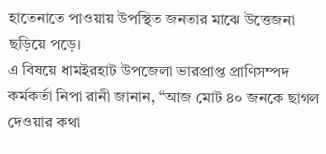হাতেনাতে পাওয়ায় উপস্থিত জনতার মাঝে উত্তেজনা ছড়িয়ে পড়ে।
এ বিষয়ে ধামইরহাট উপজেলা ভারপ্রাপ্ত প্রাণিসম্পদ কর্মকর্তা নিপা রানী জানান, “আজ মোট ৪০ জনকে ছাগল দেওয়ার কথা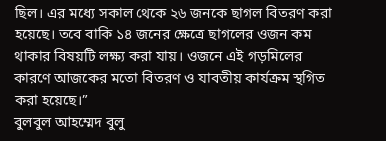ছিল। এর মধ্যে সকাল থেকে ২৬ জনকে ছাগল বিতরণ করা হয়েছে। তবে বাকি ১৪ জনের ক্ষেত্রে ছাগলের ওজন কম থাকার বিষয়টি লক্ষ্য করা যায়। ওজনে এই গড়মিলের কারণে আজকের মতো বিতরণ ও যাবতীয় কার্যক্রম স্থগিত করা হয়েছে।”
বুলবুল আহম্মেদ বুলু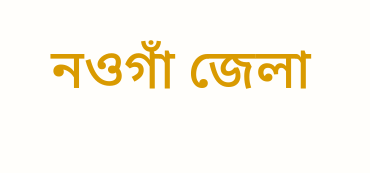নওগাঁ জেলা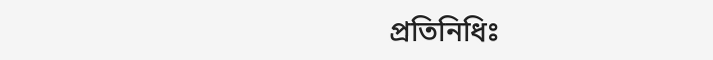প্রতিনিধিঃ